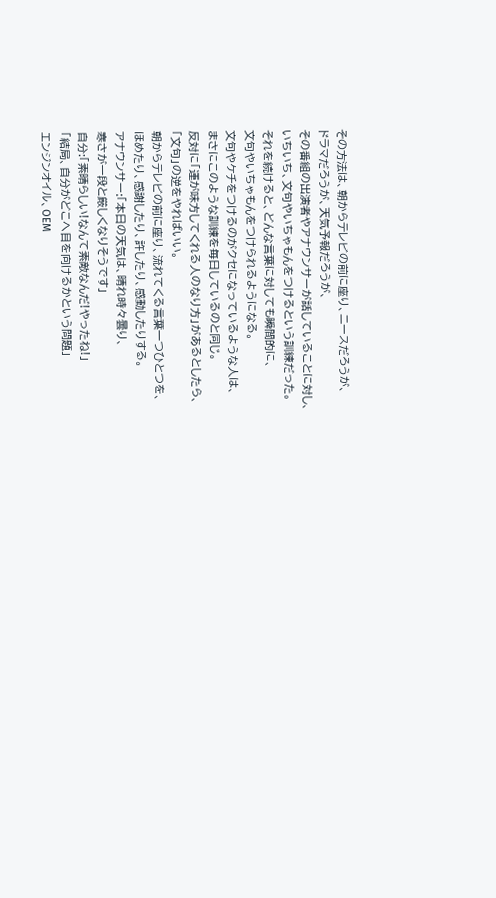その方法は、朝からテレビの前に座り、ニースだろうが、
ドラマだろうが、天気予報だろうが、
その番組の出演者やアナウンサーが話していることに対し、
いちいち、文句やいちゃもんをつけるという訓練だった。
それを続けると、どんな言葉に対しても瞬間的に、
文句やいちゃもんをつけられるようになる。
文句やケチをつけるのがクセになっているような人は、
まさにこのような訓練を毎日しているのと同じ。
反対に「運が味方してくれる人のなり方」があるとしたら、
「文句」の逆をやればいい。
朝からテレビの前に座り、流れてくる言葉一つひとつを、
ほめたり、感謝したり、許したり、感動したりする。
アナウンサー:「本日の天気は、晴れ時々曇り、
寒さが一段と厳しくなりそうです」
自分:「素晴らしい!なんて素敵なんだ!やったね!」
「結局、自分がどこへ目を向けるかという問題」
エンジンオイル、OEM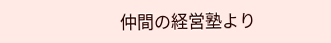仲間の経営塾より